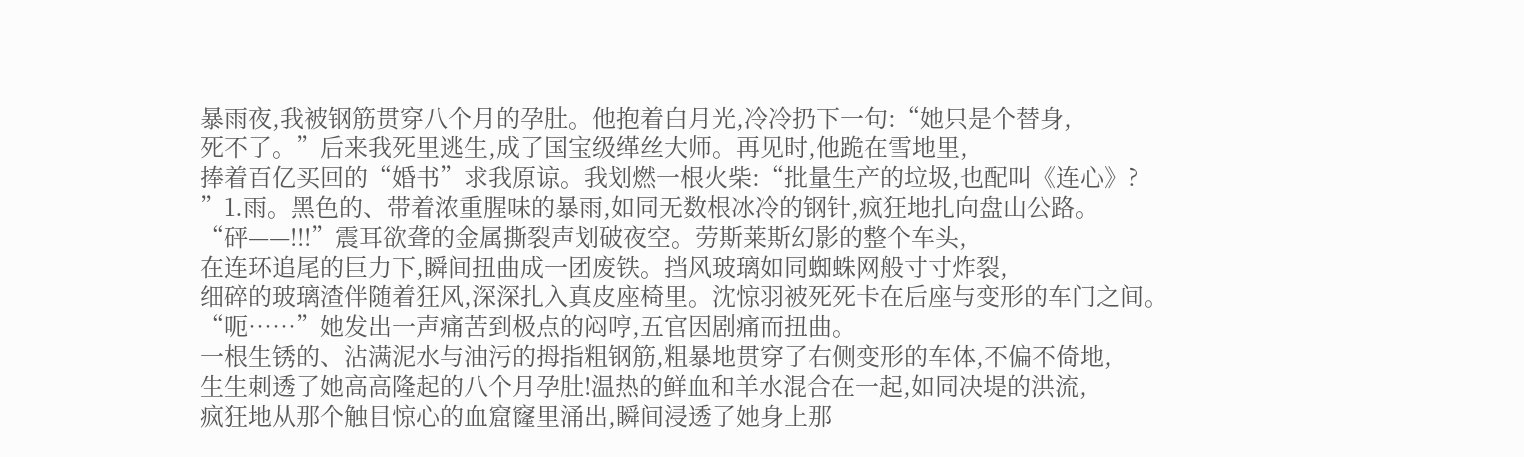暴雨夜,我被钢筋贯穿八个月的孕肚。他抱着白月光,冷冷扔下一句:“她只是个替身,
死不了。”后来我死里逃生,成了国宝级缂丝大师。再见时,他跪在雪地里,
捧着百亿买回的“婚书”求我原谅。我划燃一根火柴:“批量生产的垃圾,也配叫《连心》?
”1.雨。黑色的、带着浓重腥味的暴雨,如同无数根冰冷的钢针,疯狂地扎向盘山公路。
“砰——!!!”震耳欲聋的金属撕裂声划破夜空。劳斯莱斯幻影的整个车头,
在连环追尾的巨力下,瞬间扭曲成一团废铁。挡风玻璃如同蜘蛛网般寸寸炸裂,
细碎的玻璃渣伴随着狂风,深深扎入真皮座椅里。沈惊羽被死死卡在后座与变形的车门之间。
“呃……”她发出一声痛苦到极点的闷哼,五官因剧痛而扭曲。
一根生锈的、沾满泥水与油污的拇指粗钢筋,粗暴地贯穿了右侧变形的车体,不偏不倚地,
生生刺透了她高高隆起的八个月孕肚!温热的鲜血和羊水混合在一起,如同决堤的洪流,
疯狂地从那个触目惊心的血窟窿里涌出,瞬间浸透了她身上那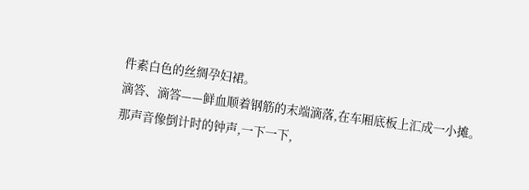件素白色的丝绸孕妇裙。
滴答、滴答——鲜血顺着钢筋的末端滴落,在车厢底板上汇成一小摊。
那声音像倒计时的钟声,一下一下,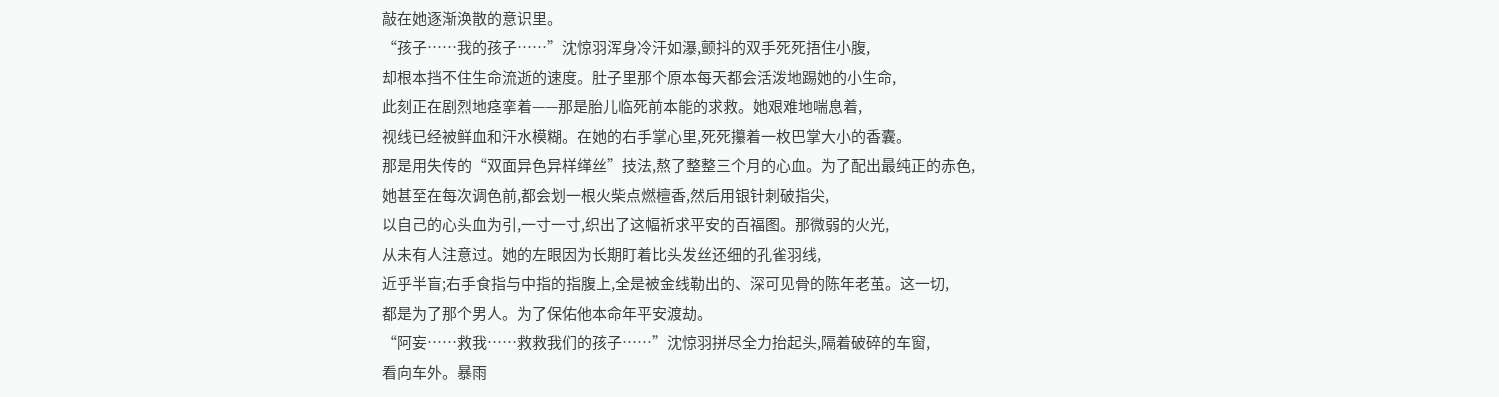敲在她逐渐涣散的意识里。
“孩子……我的孩子……”沈惊羽浑身冷汗如瀑,颤抖的双手死死捂住小腹,
却根本挡不住生命流逝的速度。肚子里那个原本每天都会活泼地踢她的小生命,
此刻正在剧烈地痉挛着——那是胎儿临死前本能的求救。她艰难地喘息着,
视线已经被鲜血和汗水模糊。在她的右手掌心里,死死攥着一枚巴掌大小的香囊。
那是用失传的“双面异色异样缂丝”技法,熬了整整三个月的心血。为了配出最纯正的赤色,
她甚至在每次调色前,都会划一根火柴点燃檀香,然后用银针刺破指尖,
以自己的心头血为引,一寸一寸,织出了这幅祈求平安的百福图。那微弱的火光,
从未有人注意过。她的左眼因为长期盯着比头发丝还细的孔雀羽线,
近乎半盲;右手食指与中指的指腹上,全是被金线勒出的、深可见骨的陈年老茧。这一切,
都是为了那个男人。为了保佑他本命年平安渡劫。
“阿妄……救我……救救我们的孩子……”沈惊羽拼尽全力抬起头,隔着破碎的车窗,
看向车外。暴雨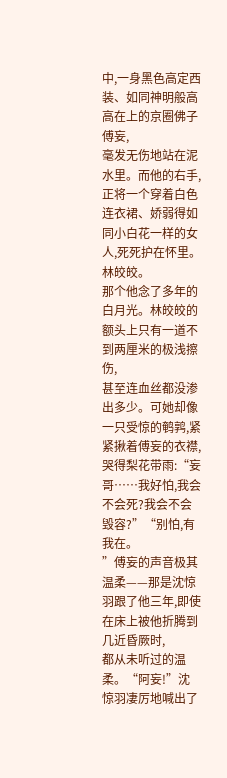中,一身黑色高定西装、如同神明般高高在上的京圈佛子傅妄,
毫发无伤地站在泥水里。而他的右手,
正将一个穿着白色连衣裙、娇弱得如同小白花一样的女人,死死护在怀里。林皎皎。
那个他念了多年的白月光。林皎皎的额头上只有一道不到两厘米的极浅擦伤,
甚至连血丝都没渗出多少。可她却像一只受惊的鹌鹑,紧紧揪着傅妄的衣襟,
哭得梨花带雨:“妄哥……我好怕,我会不会死?我会不会毁容?”“别怕,有我在。
”傅妄的声音极其温柔——那是沈惊羽跟了他三年,即使在床上被他折腾到几近昏厥时,
都从未听过的温柔。“阿妄!”沈惊羽凄厉地喊出了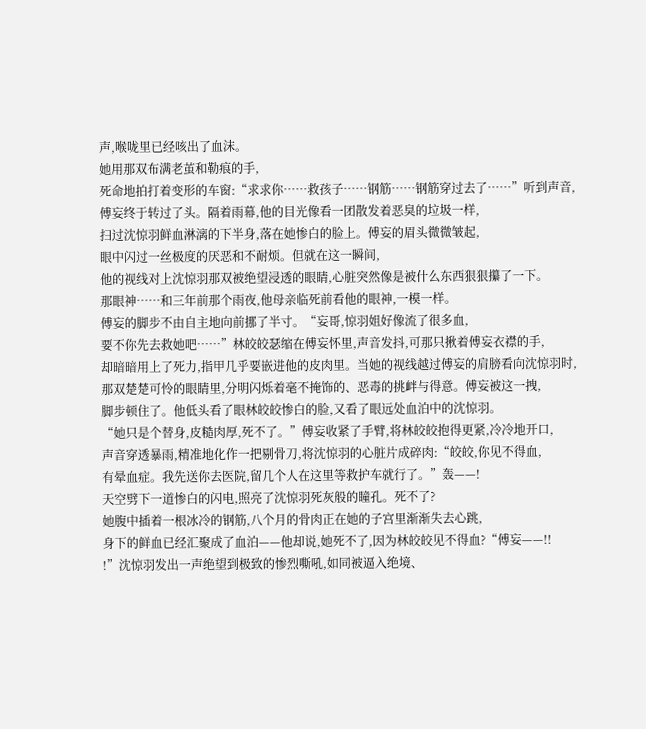声,喉咙里已经咳出了血沫。
她用那双布满老茧和勒痕的手,
死命地拍打着变形的车窗:“求求你……救孩子……钢筋……钢筋穿过去了……”听到声音,
傅妄终于转过了头。隔着雨幕,他的目光像看一团散发着恶臭的垃圾一样,
扫过沈惊羽鲜血淋漓的下半身,落在她惨白的脸上。傅妄的眉头微微皱起,
眼中闪过一丝极度的厌恶和不耐烦。但就在这一瞬间,
他的视线对上沈惊羽那双被绝望浸透的眼睛,心脏突然像是被什么东西狠狠攥了一下。
那眼神……和三年前那个雨夜,他母亲临死前看他的眼神,一模一样。
傅妄的脚步不由自主地向前挪了半寸。“妄哥,惊羽姐好像流了很多血,
要不你先去救她吧……”林皎皎瑟缩在傅妄怀里,声音发抖,可那只揪着傅妄衣襟的手,
却暗暗用上了死力,指甲几乎要嵌进他的皮肉里。当她的视线越过傅妄的肩膀看向沈惊羽时,
那双楚楚可怜的眼睛里,分明闪烁着毫不掩饰的、恶毒的挑衅与得意。傅妄被这一拽,
脚步顿住了。他低头看了眼林皎皎惨白的脸,又看了眼远处血泊中的沈惊羽。
“她只是个替身,皮糙肉厚,死不了。”傅妄收紧了手臂,将林皎皎抱得更紧,冷冷地开口,
声音穿透暴雨,精准地化作一把剔骨刀,将沈惊羽的心脏片成碎肉:“皎皎,你见不得血,
有晕血症。我先送你去医院,留几个人在这里等救护车就行了。”轰——!
天空劈下一道惨白的闪电,照亮了沈惊羽死灰般的瞳孔。死不了?
她腹中插着一根冰冷的钢筋,八个月的骨肉正在她的子宫里渐渐失去心跳,
身下的鲜血已经汇聚成了血泊——他却说,她死不了,因为林皎皎见不得血?“傅妄——!!
!”沈惊羽发出一声绝望到极致的惨烈嘶吼,如同被逼入绝境、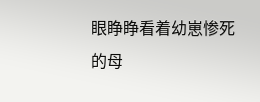眼睁睁看着幼崽惨死的母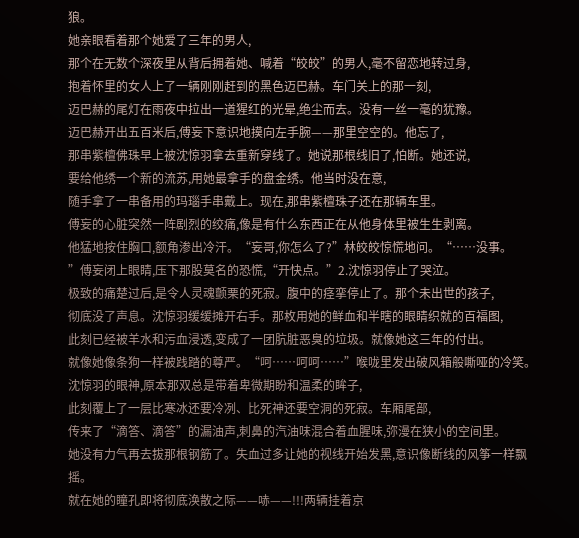狼。
她亲眼看着那个她爱了三年的男人,
那个在无数个深夜里从背后拥着她、喊着“皎皎”的男人,毫不留恋地转过身,
抱着怀里的女人上了一辆刚刚赶到的黑色迈巴赫。车门关上的那一刻,
迈巴赫的尾灯在雨夜中拉出一道猩红的光晕,绝尘而去。没有一丝一毫的犹豫。
迈巴赫开出五百米后,傅妄下意识地摸向左手腕——那里空空的。他忘了,
那串紫檀佛珠早上被沈惊羽拿去重新穿线了。她说那根线旧了,怕断。她还说,
要给他绣一个新的流苏,用她最拿手的盘金绣。他当时没在意,
随手拿了一串备用的玛瑙手串戴上。现在,那串紫檀珠子还在那辆车里。
傅妄的心脏突然一阵剧烈的绞痛,像是有什么东西正在从他身体里被生生剥离。
他猛地按住胸口,额角渗出冷汗。“妄哥,你怎么了?”林皎皎惊慌地问。“……没事。
”傅妄闭上眼睛,压下那股莫名的恐慌,“开快点。”2.沈惊羽停止了哭泣。
极致的痛楚过后,是令人灵魂颤栗的死寂。腹中的痉挛停止了。那个未出世的孩子,
彻底没了声息。沈惊羽缓缓摊开右手。那枚用她的鲜血和半瞎的眼睛织就的百福图,
此刻已经被羊水和污血浸透,变成了一团肮脏恶臭的垃圾。就像她这三年的付出。
就像她像条狗一样被践踏的尊严。“呵……呵呵……”喉咙里发出破风箱般嘶哑的冷笑。
沈惊羽的眼神,原本那双总是带着卑微期盼和温柔的眸子,
此刻覆上了一层比寒冰还要冷冽、比死神还要空洞的死寂。车厢尾部,
传来了“滴答、滴答”的漏油声,刺鼻的汽油味混合着血腥味,弥漫在狭小的空间里。
她没有力气再去拔那根钢筋了。失血过多让她的视线开始发黑,意识像断线的风筝一样飘摇。
就在她的瞳孔即将彻底涣散之际——哧——!!!两辆挂着京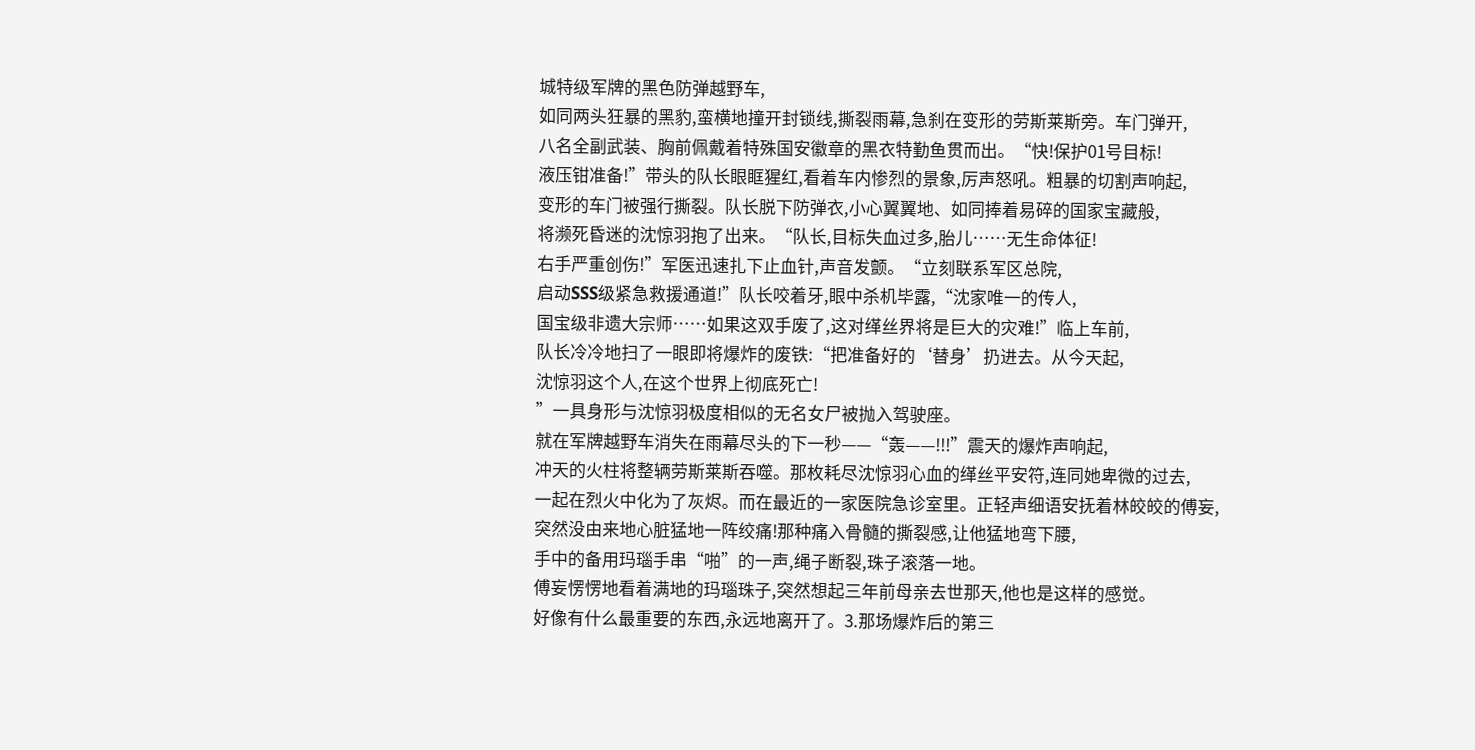城特级军牌的黑色防弹越野车,
如同两头狂暴的黑豹,蛮横地撞开封锁线,撕裂雨幕,急刹在变形的劳斯莱斯旁。车门弹开,
八名全副武装、胸前佩戴着特殊国安徽章的黑衣特勤鱼贯而出。“快!保护01号目标!
液压钳准备!”带头的队长眼眶猩红,看着车内惨烈的景象,厉声怒吼。粗暴的切割声响起,
变形的车门被强行撕裂。队长脱下防弹衣,小心翼翼地、如同捧着易碎的国家宝藏般,
将濒死昏迷的沈惊羽抱了出来。“队长,目标失血过多,胎儿……无生命体征!
右手严重创伤!”军医迅速扎下止血针,声音发颤。“立刻联系军区总院,
启动SSS级紧急救援通道!”队长咬着牙,眼中杀机毕露,“沈家唯一的传人,
国宝级非遗大宗师……如果这双手废了,这对缂丝界将是巨大的灾难!”临上车前,
队长冷冷地扫了一眼即将爆炸的废铁:“把准备好的‘替身’扔进去。从今天起,
沈惊羽这个人,在这个世界上彻底死亡!
”一具身形与沈惊羽极度相似的无名女尸被抛入驾驶座。
就在军牌越野车消失在雨幕尽头的下一秒——“轰——!!!”震天的爆炸声响起,
冲天的火柱将整辆劳斯莱斯吞噬。那枚耗尽沈惊羽心血的缂丝平安符,连同她卑微的过去,
一起在烈火中化为了灰烬。而在最近的一家医院急诊室里。正轻声细语安抚着林皎皎的傅妄,
突然没由来地心脏猛地一阵绞痛!那种痛入骨髓的撕裂感,让他猛地弯下腰,
手中的备用玛瑙手串“啪”的一声,绳子断裂,珠子滚落一地。
傅妄愣愣地看着满地的玛瑙珠子,突然想起三年前母亲去世那天,他也是这样的感觉。
好像有什么最重要的东西,永远地离开了。3.那场爆炸后的第三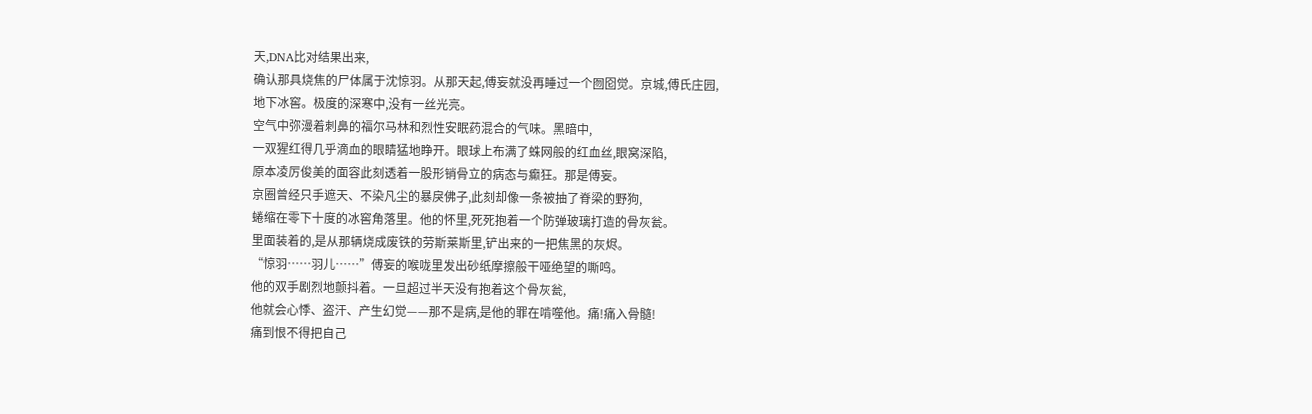天,DNA比对结果出来,
确认那具烧焦的尸体属于沈惊羽。从那天起,傅妄就没再睡过一个囫囵觉。京城,傅氏庄园,
地下冰窖。极度的深寒中,没有一丝光亮。
空气中弥漫着刺鼻的福尔马林和烈性安眠药混合的气味。黑暗中,
一双猩红得几乎滴血的眼睛猛地睁开。眼球上布满了蛛网般的红血丝,眼窝深陷,
原本凌厉俊美的面容此刻透着一股形销骨立的病态与癫狂。那是傅妄。
京圈曾经只手遮天、不染凡尘的暴戾佛子,此刻却像一条被抽了脊梁的野狗,
蜷缩在零下十度的冰窖角落里。他的怀里,死死抱着一个防弹玻璃打造的骨灰瓮。
里面装着的,是从那辆烧成废铁的劳斯莱斯里,铲出来的一把焦黑的灰烬。
“惊羽……羽儿……”傅妄的喉咙里发出砂纸摩擦般干哑绝望的嘶鸣。
他的双手剧烈地颤抖着。一旦超过半天没有抱着这个骨灰瓮,
他就会心悸、盗汗、产生幻觉——那不是病,是他的罪在啃噬他。痛!痛入骨髓!
痛到恨不得把自己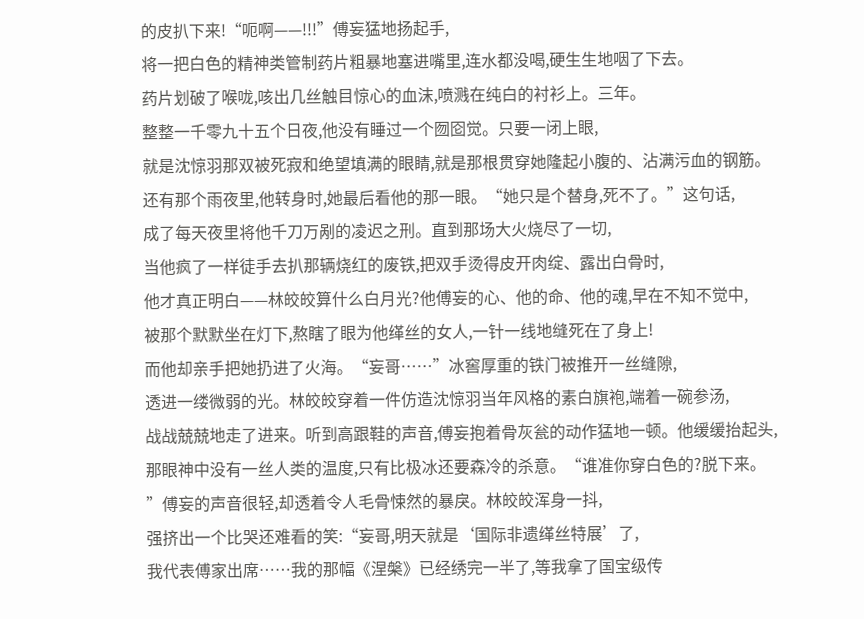的皮扒下来!“呃啊——!!!”傅妄猛地扬起手,
将一把白色的精神类管制药片粗暴地塞进嘴里,连水都没喝,硬生生地咽了下去。
药片划破了喉咙,咳出几丝触目惊心的血沫,喷溅在纯白的衬衫上。三年。
整整一千零九十五个日夜,他没有睡过一个囫囵觉。只要一闭上眼,
就是沈惊羽那双被死寂和绝望填满的眼睛,就是那根贯穿她隆起小腹的、沾满污血的钢筋。
还有那个雨夜里,他转身时,她最后看他的那一眼。“她只是个替身,死不了。”这句话,
成了每天夜里将他千刀万剐的凌迟之刑。直到那场大火烧尽了一切,
当他疯了一样徒手去扒那辆烧红的废铁,把双手烫得皮开肉绽、露出白骨时,
他才真正明白——林皎皎算什么白月光?他傅妄的心、他的命、他的魂,早在不知不觉中,
被那个默默坐在灯下,熬瞎了眼为他缂丝的女人,一针一线地缝死在了身上!
而他却亲手把她扔进了火海。“妄哥……”冰窖厚重的铁门被推开一丝缝隙,
透进一缕微弱的光。林皎皎穿着一件仿造沈惊羽当年风格的素白旗袍,端着一碗参汤,
战战兢兢地走了进来。听到高跟鞋的声音,傅妄抱着骨灰瓮的动作猛地一顿。他缓缓抬起头,
那眼神中没有一丝人类的温度,只有比极冰还要森冷的杀意。“谁准你穿白色的?脱下来。
”傅妄的声音很轻,却透着令人毛骨悚然的暴戾。林皎皎浑身一抖,
强挤出一个比哭还难看的笑:“妄哥,明天就是‘国际非遗缂丝特展’了,
我代表傅家出席……我的那幅《涅槃》已经绣完一半了,等我拿了国宝级传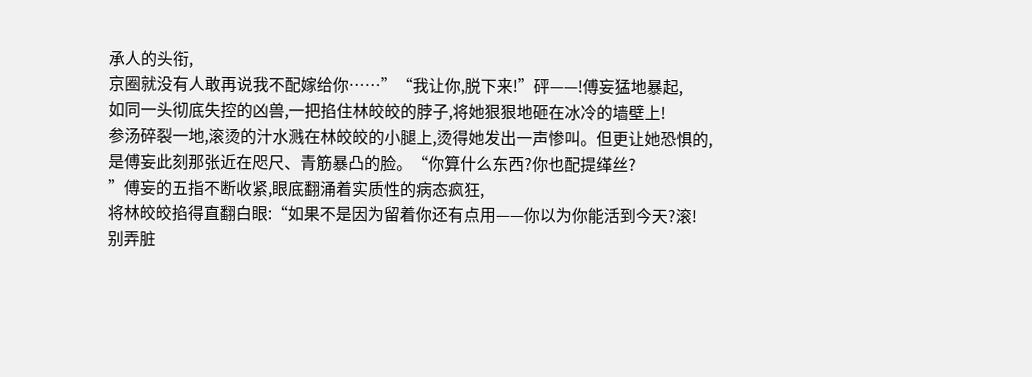承人的头衔,
京圈就没有人敢再说我不配嫁给你……”“我让你,脱下来!”砰——!傅妄猛地暴起,
如同一头彻底失控的凶兽,一把掐住林皎皎的脖子,将她狠狠地砸在冰冷的墙壁上!
参汤碎裂一地,滚烫的汁水溅在林皎皎的小腿上,烫得她发出一声惨叫。但更让她恐惧的,
是傅妄此刻那张近在咫尺、青筋暴凸的脸。“你算什么东西?你也配提缂丝?
”傅妄的五指不断收紧,眼底翻涌着实质性的病态疯狂,
将林皎皎掐得直翻白眼:“如果不是因为留着你还有点用——你以为你能活到今天?滚!
别弄脏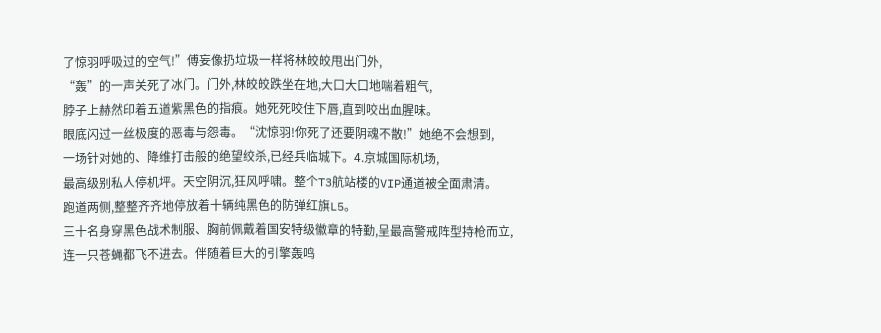了惊羽呼吸过的空气!”傅妄像扔垃圾一样将林皎皎甩出门外,
“轰”的一声关死了冰门。门外,林皎皎跌坐在地,大口大口地喘着粗气,
脖子上赫然印着五道紫黑色的指痕。她死死咬住下唇,直到咬出血腥味。
眼底闪过一丝极度的恶毒与怨毒。“沈惊羽!你死了还要阴魂不散!”她绝不会想到,
一场针对她的、降维打击般的绝望绞杀,已经兵临城下。4.京城国际机场,
最高级别私人停机坪。天空阴沉,狂风呼啸。整个T3航站楼的VIP通道被全面肃清。
跑道两侧,整整齐齐地停放着十辆纯黑色的防弹红旗L5。
三十名身穿黑色战术制服、胸前佩戴着国安特级徽章的特勤,呈最高警戒阵型持枪而立,
连一只苍蝇都飞不进去。伴随着巨大的引擎轰鸣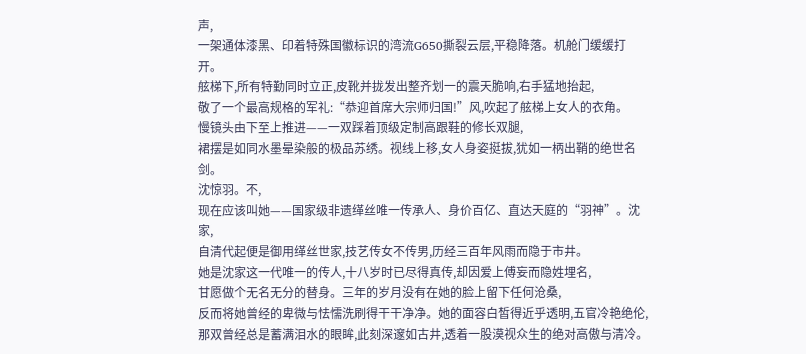声,
一架通体漆黑、印着特殊国徽标识的湾流G650撕裂云层,平稳降落。机舱门缓缓打开。
舷梯下,所有特勤同时立正,皮靴并拢发出整齐划一的震天脆响,右手猛地抬起,
敬了一个最高规格的军礼:“恭迎首席大宗师归国!”风,吹起了舷梯上女人的衣角。
慢镜头由下至上推进——一双踩着顶级定制高跟鞋的修长双腿,
裙摆是如同水墨晕染般的极品苏绣。视线上移,女人身姿挺拔,犹如一柄出鞘的绝世名剑。
沈惊羽。不,
现在应该叫她——国家级非遗缂丝唯一传承人、身价百亿、直达天庭的“羽神”。沈家,
自清代起便是御用缂丝世家,技艺传女不传男,历经三百年风雨而隐于市井。
她是沈家这一代唯一的传人,十八岁时已尽得真传,却因爱上傅妄而隐姓埋名,
甘愿做个无名无分的替身。三年的岁月没有在她的脸上留下任何沧桑,
反而将她曾经的卑微与怯懦洗刷得干干净净。她的面容白皙得近乎透明,五官冷艳绝伦,
那双曾经总是蓄满泪水的眼眸,此刻深邃如古井,透着一股漠视众生的绝对高傲与清冷。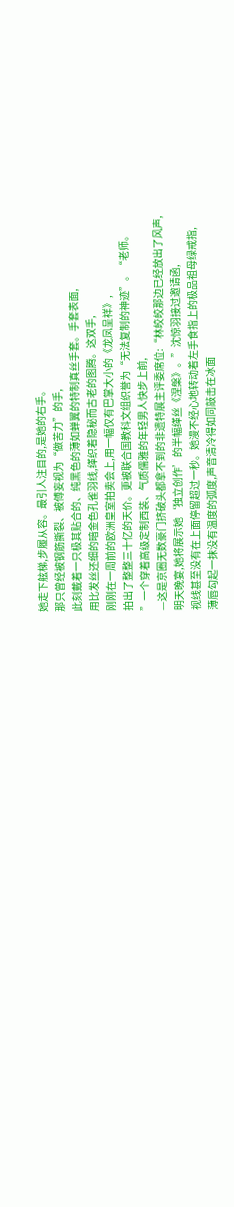她走下舷梯,步履从容。最引人注目的,是她的右手。
那只曾经被钢筋撕裂、被傅妄视为“做苦力”的手,
此刻戴着一只极其贴合的、纯黑色的薄如蝉翼的特制真丝手套。手套表面,
用比发丝还细的暗金色孔雀羽线,缂织着隐秘而古老的图腾。这双手,
刚刚在一周前的欧洲皇室拍卖会上,用一幅仅有巴掌大小的《龙凤呈祥》,
拍出了整整三十亿的天价。更被联合国教科文组织誉为“无法复制的神迹”。“老师。
”一个穿着高级定制西装、气质儒雅的年轻男人快步上前,
—这是京圈无数豪门挤破头都拿不到的非遗特展主评委席位:“林皎皎那边已经放出了风声,
明天晚宴,她将展示她‘独立创作’的半幅缂丝《涅槃》。”沈惊羽接过邀请函,
视线甚至没有在上面停留超过一秒。她漫不经心地转动着左手食指上的极品祖母绿戒指,
薄唇勾起一抹没有温度的弧度,声音清冷得如同敲击在冰面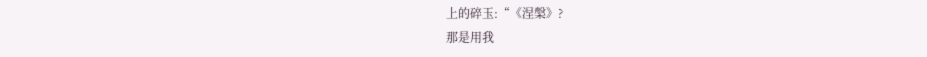上的碎玉:“《涅槃》?
那是用我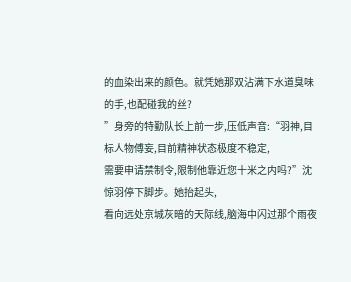的血染出来的颜色。就凭她那双沾满下水道臭味的手,也配碰我的丝?
”身旁的特勤队长上前一步,压低声音:“羽神,目标人物傅妄,目前精神状态极度不稳定,
需要申请禁制令,限制他靠近您十米之内吗?”沈惊羽停下脚步。她抬起头,
看向远处京城灰暗的天际线,脑海中闪过那个雨夜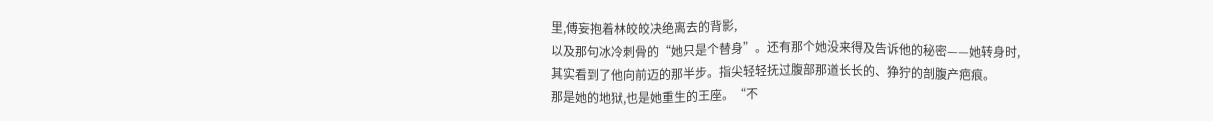里,傅妄抱着林皎皎决绝离去的背影,
以及那句冰冷刺骨的“她只是个替身”。还有那个她没来得及告诉他的秘密——她转身时,
其实看到了他向前迈的那半步。指尖轻轻抚过腹部那道长长的、狰狞的剖腹产疤痕。
那是她的地狱,也是她重生的王座。“不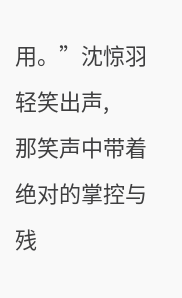用。”沈惊羽轻笑出声,
那笑声中带着绝对的掌控与残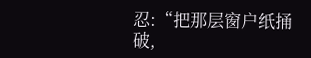忍:“把那层窗户纸捅破,